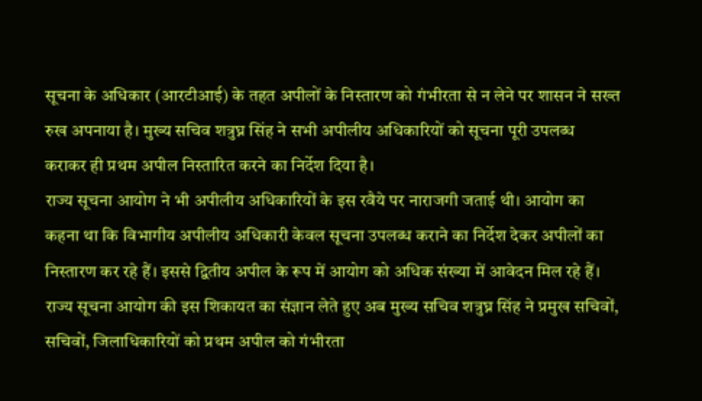सूचना के अधिकार (आरटीआई) के तहत अपीलों के निस्तारण को गंभीरता से न लेने पर शासन ने सख्त रुख अपनाया है। मुख्य सचिव शत्रुघ्न सिंह ने सभी अपीलीय अधिकारियों को सूचना पूरी उपलब्ध कराकर ही प्रथम अपील निस्तारित करने का निर्देश दिया है।
राज्य सूचना आयोग ने भी अपीलीय अधिकारियों के इस रवैये पर नाराजगी जताई थी। आयोग का कहना था कि विभागीय अपीलीय अधिकारी केवल सूचना उपलब्ध कराने का निर्देश देकर अपीलों का निस्तारण कर रहे हैं। इससे द्वितीय अपील के रूप में आयोग को अधिक संख्या में आवेदन मिल रहे हैं।
राज्य सूचना आयोग की इस शिकायत का संज्ञान लेते हुए अब मुख्य सचिव शत्रुघ्न सिंह ने प्रमुख सचिवों, सचिवों, जिलाधिकारियों को प्रथम अपील को गंभीरता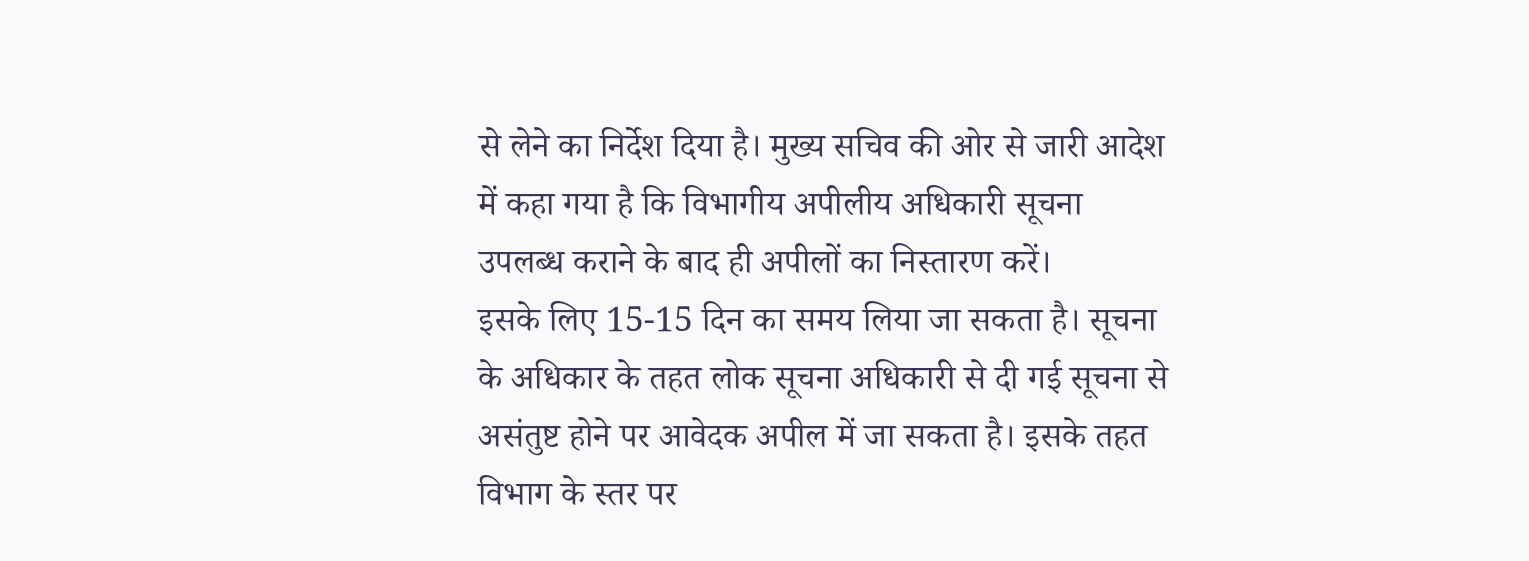से लेने का निर्देश दिया है। मुख्य सचिव की ओर से जारी आदेश में कहा गया है कि विभागीय अपीलीय अधिकारी सूचना उपलब्ध कराने के बाद ही अपीलों का निस्तारण करें।
इसके लिए 15-15 दिन का समय लिया जा सकता है। सूचना के अधिकार के तहत लोक सूचना अधिकारी से दी गई सूचना से असंतुष्ट होने पर आवेदक अपील में जा सकता है। इसके तहत विभाग के स्तर पर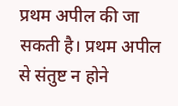प्रथम अपील की जा सकती है। प्रथम अपील से संतुष्ट न होने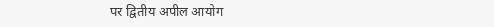पर द्वितीय अपील आयोग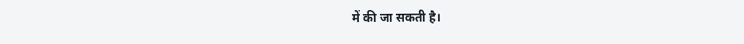में की जा सकती है।